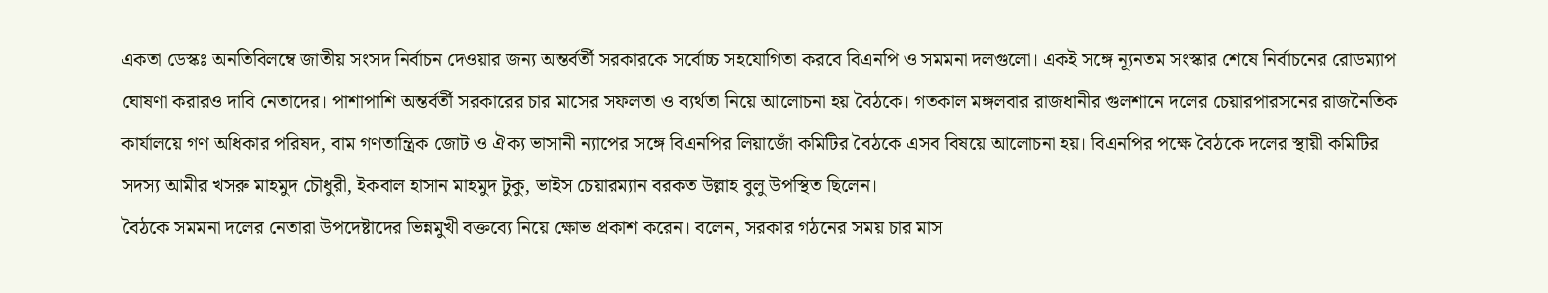একতা ডেস্কঃ অনতিবিলম্বে জাতীয় সংসদ নির্বাচন দেওয়ার জন্য অন্তর্বর্তী সরকারকে সর্বোচ্চ সহযোগিতা করবে বিএনপি ও সমমনা দলগুলো। একই সঙ্গে ন্যূনতম সংস্কার শেষে নির্বাচনের রোডম্যাপ ঘোষণা করারও দাবি নেতাদের। পাশাপাশি অন্তর্বর্তী সরকারের চার মাসের সফলতা ও ব্যর্থতা নিয়ে আলোচনা হয় বৈঠকে। গতকাল মঙ্গলবার রাজধানীর গুলশানে দলের চেয়ারপারসনের রাজনৈতিক কার্যালয়ে গণ অধিকার পরিষদ, বাম গণতান্ত্রিক জোট ও ঐক্য ভাসানী ন্যাপের সঙ্গে বিএনপির লিয়াজোঁ কমিটির বৈঠকে এসব বিষয়ে আলোচনা হয়। বিএনপির পক্ষে বৈঠকে দলের স্থায়ী কমিটির সদস্য আমীর খসরু মাহমুদ চৌধুরী, ইকবাল হাসান মাহমুদ টুকু, ভাইস চেয়ারম্যান বরকত উল্লাহ বুলু উপস্থিত ছিলেন।
বৈঠকে সমমনা দলের নেতারা উপদেষ্টাদের ভিন্নমুখী বক্তব্যে নিয়ে ক্ষোভ প্রকাশ করেন। বলেন, সরকার গঠনের সময় চার মাস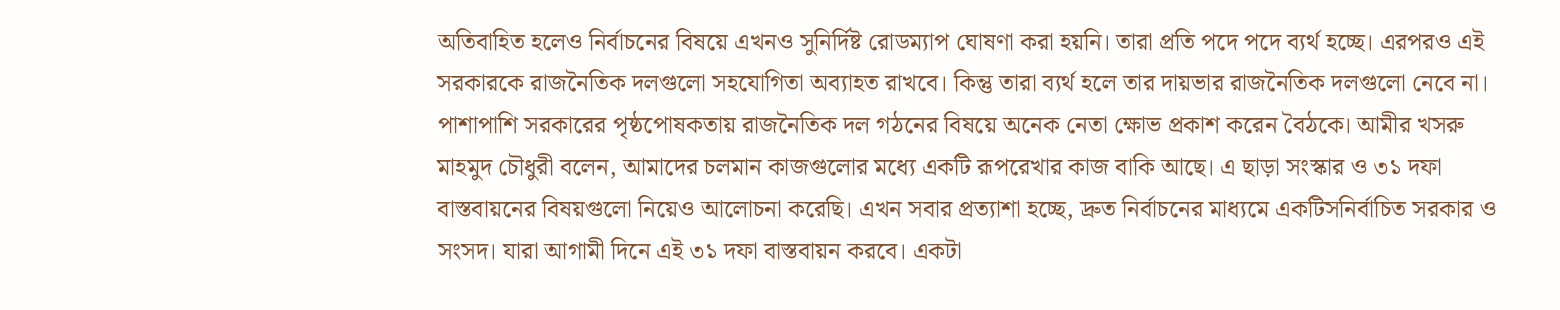অতিবাহিত হলেও নির্বাচনের বিষয়ে এখনও সুনির্দিষ্ট রোডম্যাপ ঘোষণা করা হয়নি। তারা প্রতি পদে পদে ব্যর্থ হচ্ছে। এরপরও এই সরকারকে রাজনৈতিক দলগুলো সহযোগিতা অব্যাহত রাখবে। কিন্তু তারা ব্যর্থ হলে তার দায়ভার রাজনৈতিক দলগুলো নেবে না। পাশাপাশি সরকারের পৃষ্ঠপোষকতায় রাজনৈতিক দল গঠনের বিষয়ে অনেক নেতা ক্ষোভ প্রকাশ করেন বৈঠকে। আমীর খসরু মাহমুদ চৌধুরী বলেন, আমাদের চলমান কাজগুলোর মধ্যে একটি রূপরেখার কাজ বাকি আছে। এ ছাড়া সংস্কার ও ৩১ দফা বাস্তবায়নের বিষয়গুলো নিয়েও আলোচনা করেছি। এখন সবার প্রত্যাশা হচ্ছে, দ্রুত নির্বাচনের মাধ্যমে একটিসনির্বাচিত সরকার ও সংসদ। যারা আগামী দিনে এই ৩১ দফা বাস্তবায়ন করবে। একটা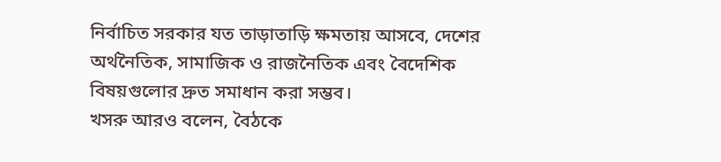নির্বাচিত সরকার যত তাড়াতাড়ি ক্ষমতায় আসবে, দেশের অর্থনৈতিক, সামাজিক ও রাজনৈতিক এবং বৈদেশিক বিষয়গুলোর দ্রুত সমাধান করা সম্ভব।
খসরু আরও বলেন, বৈঠকে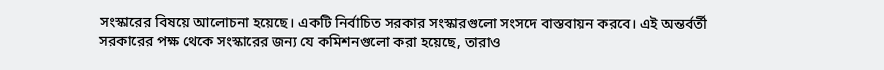সংস্কারের বিষয়ে আলোচনা হয়েছে। একটি নির্বাচিত সরকার সংস্কারগুলো সংসদে বাস্তবায়ন করবে। এই অন্তর্বর্তী সরকারের পক্ষ থেকে সংস্কারের জন্য যে কমিশনগুলো করা হয়েছে, তারাও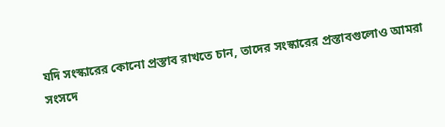যদি সংস্কারের কোনো প্রস্তাব রাখতে চান, তাদের সংস্কারের প্রস্তাবগুলোও আমরা সংসদে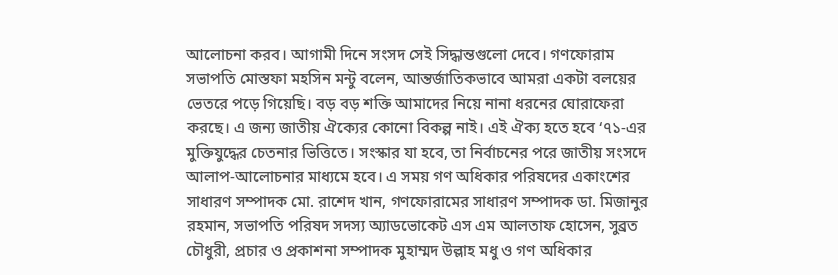আলোচনা করব। আগামী দিনে সংসদ সেই সিদ্ধান্তগুলো দেবে। গণফোরাম সভাপতি মোস্তফা মহসিন মন্টু বলেন, আন্তর্জাতিকভাবে আমরা একটা বলয়ের ভেতরে পড়ে গিয়েছি। বড় বড় শক্তি আমাদের নিয়ে নানা ধরনের ঘোরাফেরা করছে। এ জন্য জাতীয় ঐক্যের কোনো বিকল্প নাই। এই ঐক্য হতে হবে ‘৭১-এর মুক্তিযুদ্ধের চেতনার ভিত্তিতে। সংস্কার যা হবে, তা নির্বাচনের পরে জাতীয় সংসদে আলাপ-আলোচনার মাধ্যমে হবে। এ সময় গণ অধিকার পরিষদের একাংশের সাধারণ সম্পাদক মো. রাশেদ খান, গণফোরামের সাধারণ সম্পাদক ডা. মিজানুর রহমান, সভাপতি পরিষদ সদস্য অ্যাডভোকেট এস এম আলতাফ হোসেন, সুব্রত চৌধুরী, প্রচার ও প্রকাশনা সম্পাদক মুহাম্মদ উল্লাহ মধু ও গণ অধিকার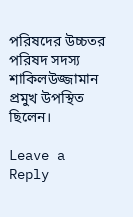পরিষদের উচ্চতর পরিষদ সদস্য শাকিলউজ্জামান প্রমুখ উপস্থিত ছিলেন।

Leave a Reply